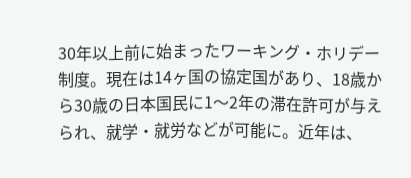30年以上前に始まったワーキング・ホリデー制度。現在は14ヶ国の協定国があり、18歳から30歳の日本国民に1〜2年の滞在許可が与えられ、就学・就労などが可能に。近年は、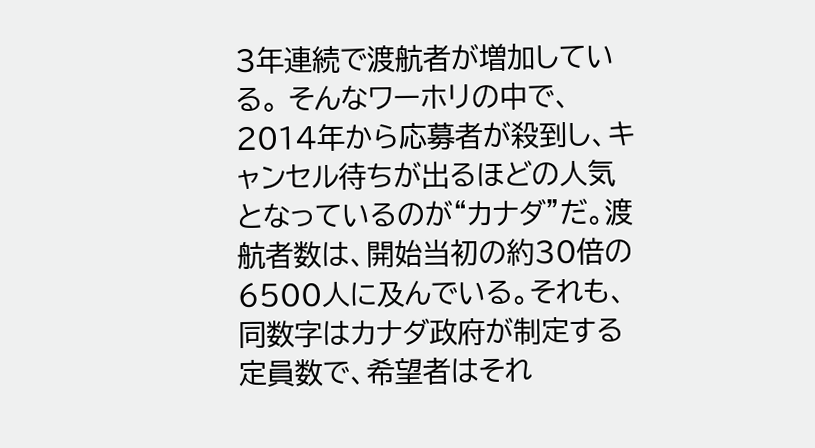3年連続で渡航者が増加している。 そんなワーホリの中で、2014年から応募者が殺到し、キャンセル待ちが出るほどの人気となっているのが“カナダ”だ。渡航者数は、開始当初の約30倍の6500人に及んでいる。それも、同数字はカナダ政府が制定する定員数で、希望者はそれ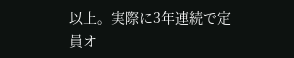以上。実際に3年連続で定員オ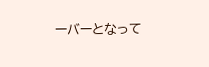ーバーとなって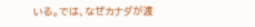いる。では、なぜカナダが渡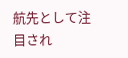航先として注目され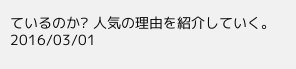ているのか? 人気の理由を紹介していく。
2016/03/01